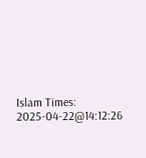Islam Times:
2025-04-22@14:12:26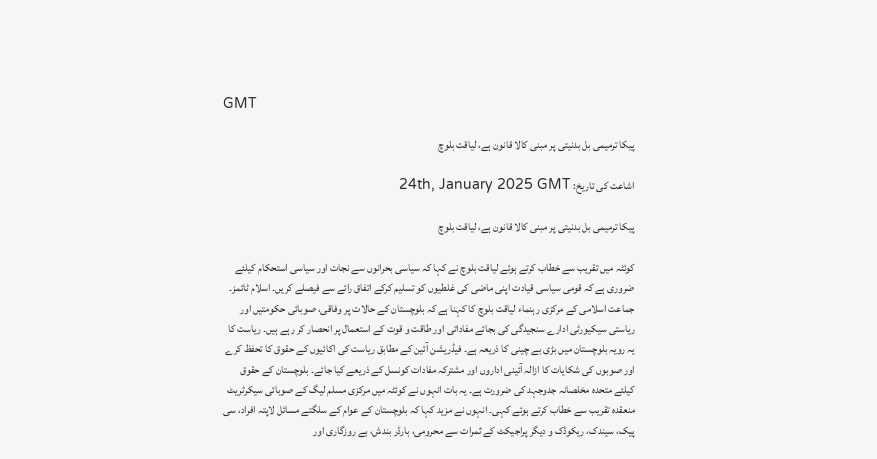GMT

پیکا ترمیمی بل بدنیتی پر مبنی کالا قانون ہے، لیاقت بلوچ

اشاعت کی تاریخ: 24th, January 2025 GMT

پیکا ترمیمی بل بدنیتی پر مبنی کالا قانون ہے، لیاقت بلوچ

کوئٹہ میں تقریب سے خطاب کرتے ہوئے لیاقت بلوچ نے کہا کہ سیاسی بحرانوں سے نجات اور سیاسی استحکام کیلئے ضروری ہے کہ قومی سیاسی قیادت اپنی ماضی کی غلطیوں کو تسلیم کرکے اتفاق رائے سے فیصلے کریں۔ اسلام ٹائمز۔ جماعت اسلامی کے مرکزی رہنماء لیاقت بلوچ کا کہنا ہے کہ بلوچستان کے حالات پر وفاقی، صوبائی حکومتیں اور ریاستی سیکیورٹی ادارے سنجیدگی کی بجائے مفاداتی اور طاقت و قوت کے استعمال پر انحصار کر رہے ہیں۔ ریاست کا یہ رویہ بلوچستان میں بڑی بے چینی کا ذریعہ ہے۔ فیڈریشن آئین کے مطابق ریاست کی اکائیوں کے حقوق کا تحفظ کرے اور صوبوں کی شکایات کا ازالہ آئینی اداروں اور مشترکہ مفادات کونسل کے ذریعے کیا جائے۔ بلوچستان کے حقوق کیلئے متحدہ مخلصانہ جدوجہد کی ضرورت ہے۔ یہ بات انہوں نے کوئٹہ میں مرکزی مسلم لیگ کے صوبائی سیکرٹریٹ منعقدہ تقریب سے خطاب کرتے ہوئے کہی۔ انہوں نے مزید کہا کہ بلوچستان کے عوام کے سلگتے مسائل لاپتہ افراد، سی پیک، سیندک، ریکوڈک و دیگر پراجیکٹ کے ثمرات سے محرومی، بارڈر بندش، بے روزگاری اور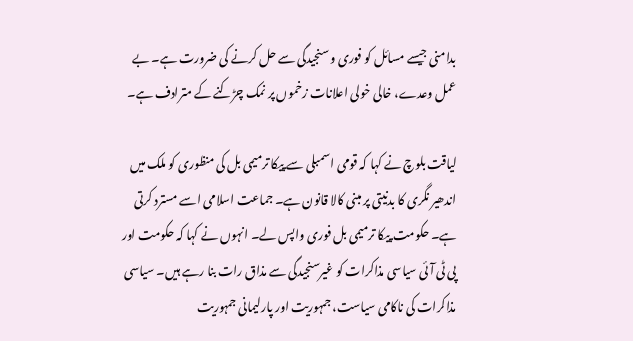بدامنی جیسے مسائل کو فوری و سنجیدگی سے حل کرنے کی ضرورت ہے۔ بے عمل وعدے، خالی خولی اعلانات زخموں پر نمک چڑکنے کے مترادف ہے۔

لیاقت بلوچ نے کہا کہ قومی اسمبلی سے پیکا ترمیمی بل کی منظوری کو ملک میں اندھیر نگری کا بدنیتی پر مبنی کالا قانون ہے۔ جماعت اسلامی اسے مسترد کرتی ہے۔ حکومت پیکا ترمیمی بل فوری واپس لے۔ انہوں نے کہا کہ حکومت اور پی ٹی آئی سیاسی مذاکرات کو غیرسنجیدگی سے مذاق رات بنا رہے ہیں۔ سیاسی مذاکرات کی ناکامی سیاست، جمہوریت اور پارلیمانی جمہوریت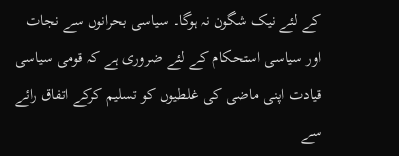کے لئے نیک شگون نہ ہوگا۔ سیاسی بحرانوں سے نجات اور سیاسی استحکام کے لئے ضروری ہے کہ قومی سیاسی قیادت اپنی ماضی کی غلطیوں کو تسلیم کرکے اتفاق رائے سے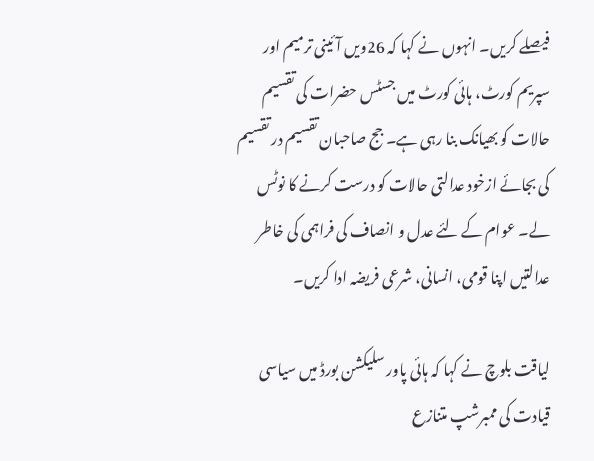فیصلے کریں۔ انہوں نے کہا کہ 26ویں آئینی ترمیم اور سپریم کورٹ، ہائی کورٹ میں جسٹس حضرات کی تقسیم حالات کو بھیانک بنا رہی ہے۔ جج صاحبان تقسیم در تقسیم کی بجائے ازخود عدالتی حالات کو درست کرنے کا نوٹس لے۔ عوام کے لئے عدل و انصاف کی فراہمی کی خاطر عدالتیں اپنا قومی، انسانی، شرعی فریضہ ادا کریں۔

لیاقت بلوچ نے کہا کہ ہائی پاور سلیکشن بورڈ میں سیاسی قیادت کی ممبرشپ متنازع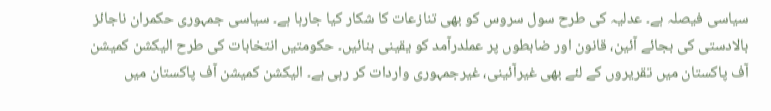سیاسی فیصلہ ہے۔ عدلیہ کی طرح سول سروس کو بھی تنازعات کا شکار کیا جارہا ہے۔ سیاسی جمہوری حکمران ناجائز بالادستی کی بجائے آئین، قانون اور ضابطوں پر عملدرآمد کو یقینی بنائیں۔ حکومتیں انتخابات کی طرح الیکشن کمیشن آف پاکستان میں تقریروں کے لئے بھی غیرآئینی، غیرجمہوری واردات کر رہی ہے۔ الیکشن کمیشن آف پاکستان میں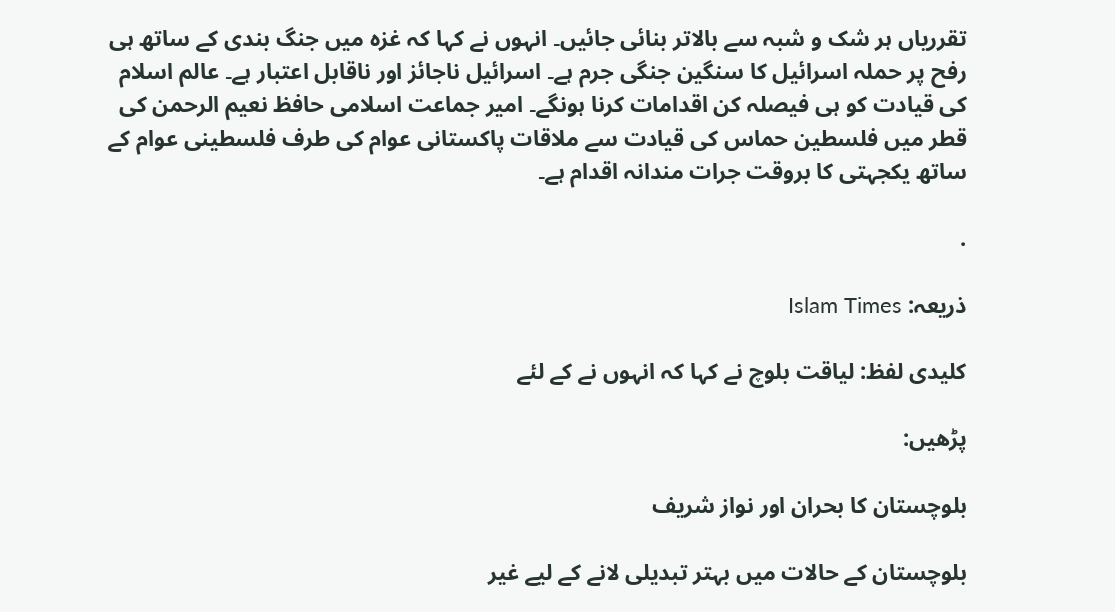تقرریاں ہر شک و شبہ سے بالاتر بنائی جائیں۔ انہوں نے کہا کہ غزہ میں جنگ بندی کے ساتھ ہی رفح پر حملہ اسرائیل کا سنگین جنگی جرم ہے۔ اسرائیل ناجائز اور ناقابل اعتبار ہے۔ عالم اسلام کی قیادت کو ہی فیصلہ کن اقدامات کرنا ہونگے۔ امیر جماعت اسلامی حافظ نعیم الرحمن کی قطر میں فلسطین حماس کی قیادت سے ملاقات پاکستانی عوام کی طرف فلسطینی عوام کے ساتھ یکجہتی کا بروقت جرات مندانہ اقدام ہے۔

.

ذریعہ: Islam Times

کلیدی لفظ: لیاقت بلوچ نے کہا کہ انہوں نے کے لئے

پڑھیں:

بلوچستان کا بحران اور نواز شریف

بلوچستان کے حالات میں بہتر تبدیلی لانے کے لیے غیر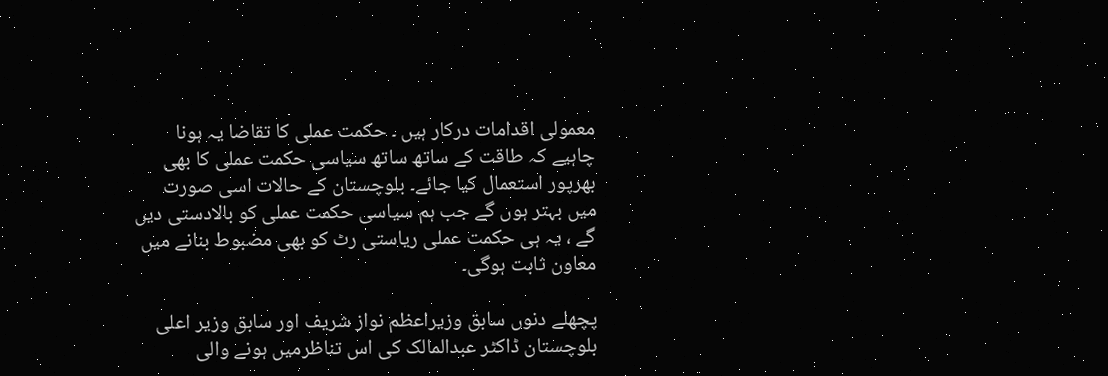معمولی اقدامات درکار ہیں ۔ حکمت عملی کا تقاضا یہ ہونا چاہیے کہ طاقت کے ساتھ ساتھ سیاسی حکمت عملی کا بھی بھرپور استعمال کیا جائے۔ بلوچستان کے حالات اسی صورت میں بہتر ہوں گے جب ہم سیاسی حکمت عملی کو بالادستی دیں گے ، یہ ہی حکمت عملی ریاستی رٹ کو بھی مضبوط بنانے میں معاون ثابت ہوگی۔

پچھلے دنوں سابق وزیراعظم نواز شریف اور سابق وزیر اعلی بلوچستان ڈاکٹر عبدالمالک کی اس تناظرمیں ہونے والی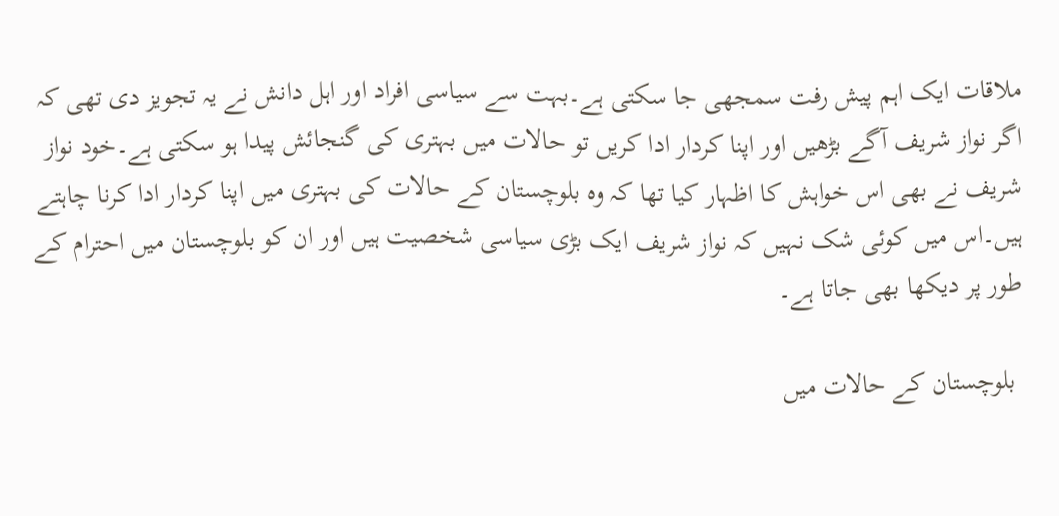ملاقات ایک اہم پیش رفت سمجھی جا سکتی ہے۔بہت سے سیاسی افراد اور اہل دانش نے یہ تجویز دی تھی کہ اگر نواز شریف آگے بڑھیں اور اپنا کردار ادا کریں تو حالات میں بہتری کی گنجائش پیدا ہو سکتی ہے۔خود نواز شریف نے بھی اس خواہش کا اظہار کیا تھا کہ وہ بلوچستان کے حالات کی بہتری میں اپنا کردار ادا کرنا چاہتے ہیں۔اس میں کوئی شک نہیں کہ نواز شریف ایک بڑی سیاسی شخصیت ہیں اور ان کو بلوچستان میں احترام کے طور پر دیکھا بھی جاتا ہے۔

 بلوچستان کے حالات میں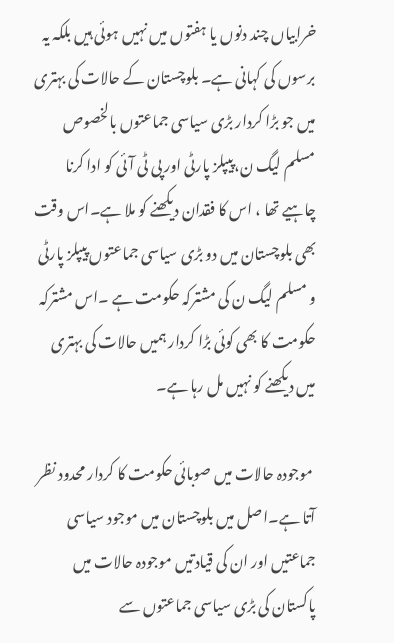خرابیاں چند دنوں یا ہفتوں میں نہیں ہوئی ہیں بلکہ یہ برسوں کی کہانی ہے۔ بلوچستان کے حالات کی بہتری میں جو بڑا کردار بڑی سیاسی جماعتوں بالخصوص مسلم لیگ ن،پیپلز پارٹی اور پی ٹی آئی کو ادا کرنا چاہیے تھا ، اس کا فقدان دیکھنے کو ملا ہے۔اس وقت بھی بلوچستان میں دو بڑی سیاسی جماعتوں پیپلز پارٹی و مسلم لیگ ن کی مشترکہ حکومت ہے ۔اس مشترکہ حکومت کا بھی کوئی بڑا کردار ہمیں حالات کی بہتری میں دیکھنے کو نہیں مل رہا ہے۔

 موجودہ حالات میں صوبائی حکومت کا کردار محدود نظر آتا ہے۔اصل میں بلوچستان میں موجود سیاسی جماعتیں اور ان کی قیادتیں موجودہ حالات میں پاکستان کی بڑی سیاسی جماعتوں سے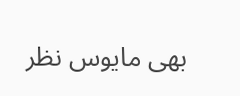بھی مایوس نظر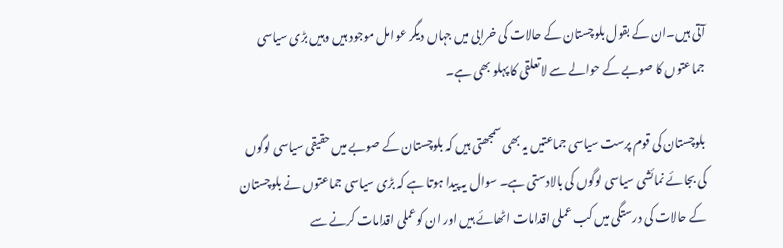آتی ہیں۔ان کے بقول بلوچستان کے حالات کی خرابی میں جہاں دیگر عوامل موجود ہیں وہیں بڑی سیاسی جماعتوں کا صوبے کے حوالے سے لاتعلقی کا پہلو بھی ہے۔

بلوچستان کی قوم پرست سیاسی جماعتیں یہ بھی سمجھتی ہیں کہ بلوچستان کے صوبے میں حقیقی سیاسی لوگوں کی بجائے نمائشی سیاسی لوگوں کی بالادستی ہے۔ سوال یہ پیدا ہوتا ہے کہ بڑی سیاسی جماعتوں نے بلوچستان کے حالات کی درستگی میں کب عملی اقدامات اٹھائے ہیں اور ان کوعملی اقدامات کرنے سے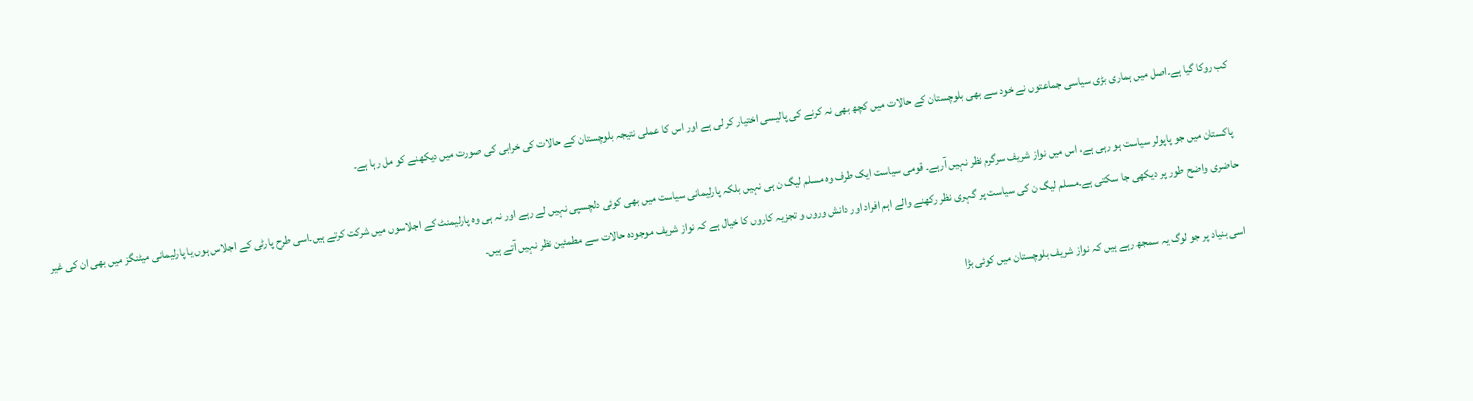کب روکا گیا ہے۔اصل میں ہماری بڑی سیاسی جماعتوں نے خود سے بھی بلوچستان کے حالات میں کچھ بھی نہ کرنے کی پالیسی اختیار کر لی ہے اور اس کا عملی نتیجہ بلوچستان کے حالات کی خرابی کی صورت میں دیکھنے کو مل رہا ہے۔

 پاکستان میں جو پاپولر سیاست ہو رہی ہے، اس میں نواز شریف سرگرم نظر نہیں آرہے۔ قومی سیاست ایک طرف وہ مسلم لیگ ن ہی نہیں بلکہ پارلیمانی سیاست میں بھی کوئی دلچسپی نہیں لے رہے اور نہ ہی وہ پارلیمنٹ کے اجلاسوں میں شرکت کرتے ہیں۔اسی طرح پارٹی کے اجلاس ہوں یا پارلیمانی میٹنگز میں بھی ان کی غیر حاضری واضح طور پر دیکھی جا سکتی ہے۔مسلم لیگ ن کی سیاست پر گہری نظر رکھنے والے اہم افراد اور دانش وروں و تجزیہ کاروں کا خیال ہے کہ نواز شریف موجودہ حالات سے مطمئین نظر نہیں آتے ہیں۔

اسی بنیاد پر جو لوگ یہ سمجھ رہے ہیں کہ نواز شریف بلوچستان میں کوئی بڑا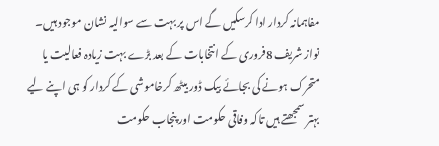مفاہمانہ کردار ادا کرسکیں گے اس پر بہت سے سوالیہ نشان موجود ہیں۔ نواز شریف 8فروری کے انتخابات کے بعد بڑے بہت زیادہ فعالیت یا متحرک ہونے کی بجائے بیک ڈور بیٹھ کرخاموشی کے کردار کو ہی اپنے لیے بہتر سمجھتے ہیں تاکہ وفاقی حکومت اور پنجاب حکومت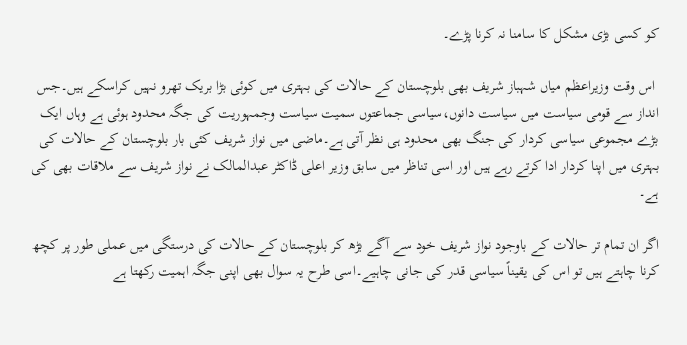کو کسی بڑی مشکل کا سامنا نہ کرنا پڑے۔

 اس وقت وزیراعظم میاں شہباز شریف بھی بلوچستان کے حالات کی بہتری میں کوئی بڑا بریک تھرو نہیں کراسکے ہیں۔جس انداز سے قومی سیاست میں سیاست دانوں،سیاسی جماعتوں سمیت سیاست وجمہوریت کی جگہ محدود ہوئی ہے وہاں ایک بڑے مجموعی سیاسی کردار کی جنگ بھی محدود ہی نظر آتی ہے۔ماضی میں نواز شریف کئی بار بلوچستان کے حالات کی بہتری میں اپنا کردار ادا کرتے رہے ہیں اور اسی تناظر میں سابق وزیر اعلی ڈاکٹر عبدالمالک نے نواز شریف سے ملاقات بھی کی ہے۔

اگر ان تمام تر حالات کے باوجود نواز شریف خود سے آگے بڑھ کر بلوچستان کے حالات کی درستگی میں عملی طور پر کچھ کرنا چاہتے ہیں تو اس کی یقیناً سیاسی قدر کی جانی چاہیے۔اسی طرح یہ سوال بھی اپنی جگہ اہمیت رکھتا ہے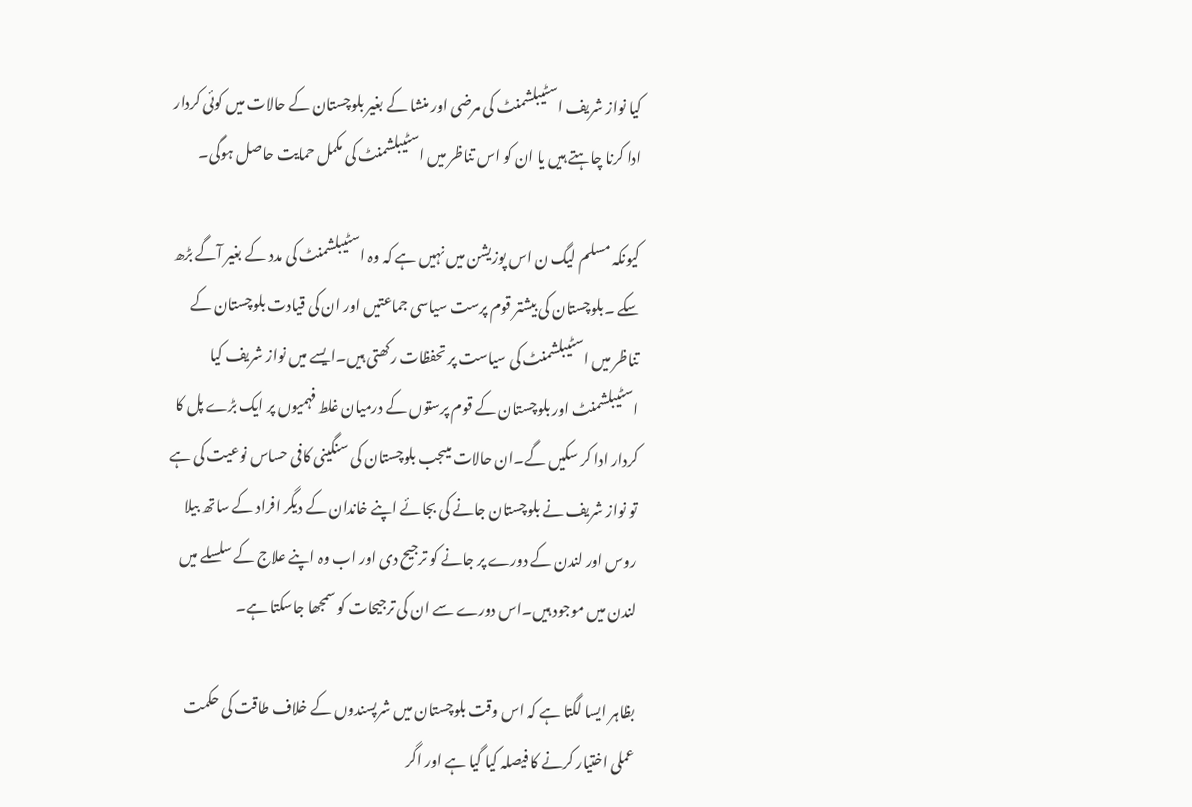کیا نواز شریف اسٹیبلشمنٹ کی مرضی اور منشا کے بغیر بلوچستان کے حالات میں کوئی کردار ادا کرنا چاہتے ہیں یا ان کو اس تناظر میں اسٹیبلشمنٹ کی مکمل حمایت حاصل ہوگی۔

کیونکہ مسلم لیگ ن اس پوزیشن میں نہیں ہے کہ وہ اسٹیبلشمنٹ کی مدد کے بغیر آگے بڑھ سکے ۔بلوچستان کی بیشتر قوم پرست سیاسی جماعتیں اور ان کی قیادت بلوچستان کے تناظر میں اسٹیبلشمنٹ کی سیاست پر تحفظات رکھتی ہیں۔ایسے میں نواز شریف کیا اسٹیبلشمنٹ اور بلوچستان کے قوم پرستوں کے درمیان غلط فہمیوں پر ایک بڑے پل کا کردار ادا کر سکیں گے۔ان حالات میںجب بلوچستان کی سنگینی کافی حساس نوعیت کی ہے تو نواز شریف نے بلوچستان جانے کی بجائے اپنے خاندان کے دیگر افراد کے ساتھ بیلا روس اور لندن کے دورے پر جانے کو ترجیح دی اور اب وہ اپنے علاج کے سلسلے میں لندن میں موجود ہیں۔اس دورے سے ان کی ترجیحات کو سمجھا جاسکتا ہے۔

بظاہر ایسا لگتا ہے کہ اس وقت بلوچستان میں شرپسندوں کے خلاف طاقت کی حکمت عملی اختیار کرنے کا فیصلہ کیا گیا ہے اور اگر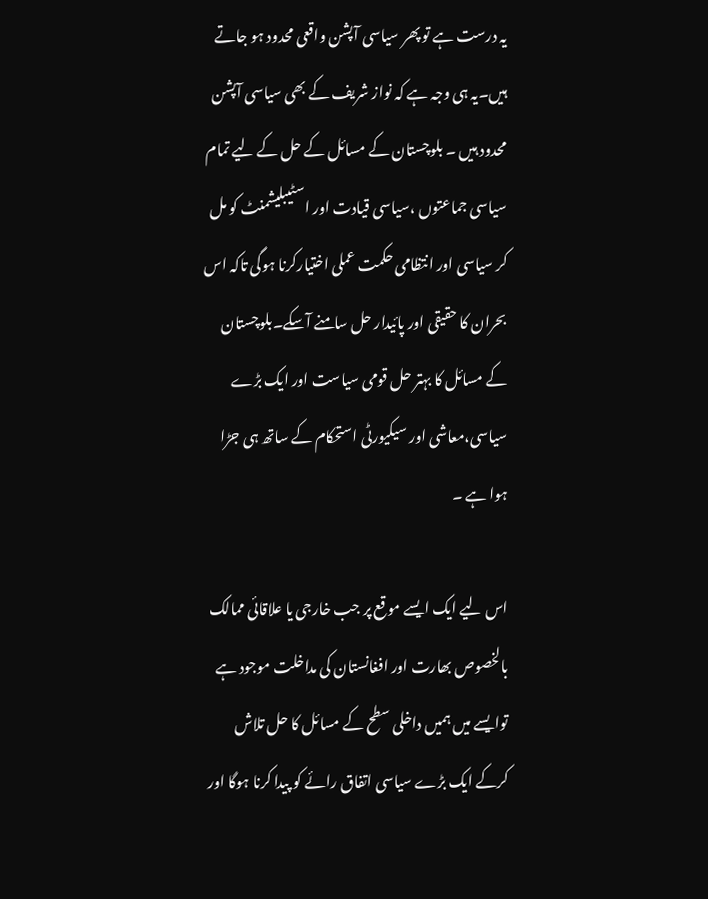یہ درست ہے تو پھر سیاسی آپشن واقعی محدود ہو جاتے ہیں۔یہ ہی وجہ ہے کہ نواز شریف کے بھی سیاسی آپشن محدود ہیں ۔ بلوچستان کے مسائل کے حل کے لیے تمام سیاسی جماعتوں ،سیاسی قیادت اور اسٹیبلیشمنٹ کو مل کر سیاسی اور انتظامی حکمت عملی اختیارکرنا ہوگی تاکہ اس بحران کا حقیقی اور پائیدار حل سامنے آسکے۔بلوچستان کے مسائل کا بہتر حل قومی سیاست اور ایک بڑے سیاسی،معاشی اور سیکیورٹی استحکام کے ساتھ ہی جڑا ہوا ہے ۔

اس لیے ایک ایسے موقع پر جب خارجی یا علاقائی ممالک بالخصوص بھارت اور افغانستان کی مداخلت موجود ہے توایسے میں ہمیں داخلی سطح کے مسائل کا حل تلاش کرکے ایک بڑے سیاسی اتفاق رائے کو پیدا کرنا ہوگا اور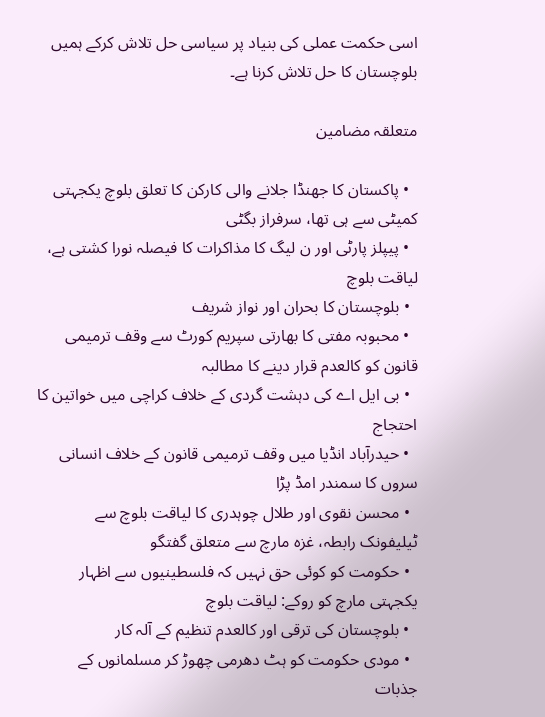اسی حکمت عملی کی بنیاد پر سیاسی حل تلاش کرکے ہمیں بلوچستان کا حل تلاش کرنا ہے۔

متعلقہ مضامین

  • پاکستان کا جھنڈا جلانے والی کارکن کا تعلق بلوچ یکجہتی کمیٹی سے ہی تھا، سرفراز بگٹی
  • پیپلز پارٹی اور ن لیگ کا مذاکرات کا فیصلہ نورا کشتی ہے، لیاقت بلوچ
  • بلوچستان کا بحران اور نواز شریف
  • محبوبہ مفتی کا بھارتی سپریم کورٹ سے وقف ترمیمی قانون کو کالعدم قرار دینے کا مطالبہ
  • بی ایل اے کی دہشت گردی کے خلاف کراچی میں خواتین کا احتجاج
  • حیدرآباد انڈیا میں وقف ترمیمی قانون کے خلاف انسانی سروں کا سمندر امڈ پڑا
  • محسن نقوی اور طلال چوہدری کا لیاقت بلوچ سے ٹیلیفونک رابطہ، غزہ مارچ سے متعلق گفتگو
  • حکومت کو کوئی حق نہیں کہ فلسطینیوں سے اظہار یکجہتی مارچ کو روکے: لیاقت بلوچ
  • بلوچستان کی ترقی اور کالعدم تنظیم کے آلہ کار
  • مودی حکومت کو ہٹ دھرمی چھوڑ کر مسلمانوں کے جذبات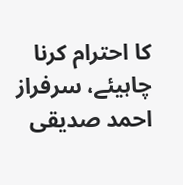کا احترام کرنا چاہیئے، سرفراز احمد صدیقی